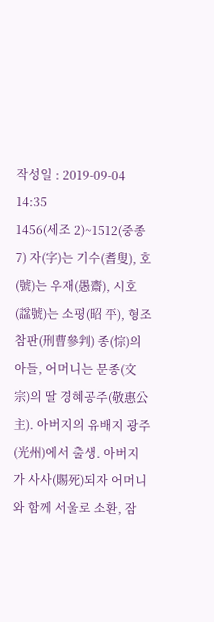작성일 : 2019-09-04 14:35
1456(세조 2)~1512(중종 7) 자(字)는 기수(耆叟), 호(號)는 우재(愚齋), 시호(諡號)는 소평(昭 平), 형조 참판(刑曹參判) 종(悰)의 아들, 어머니는 문종(文宗)의 딸 경혜공주(敬惠公主). 아버지의 유배지 광주 (光州)에서 출생. 아버지가 사사(賜死)되자 어머니와 함께 서울로 소환, 잠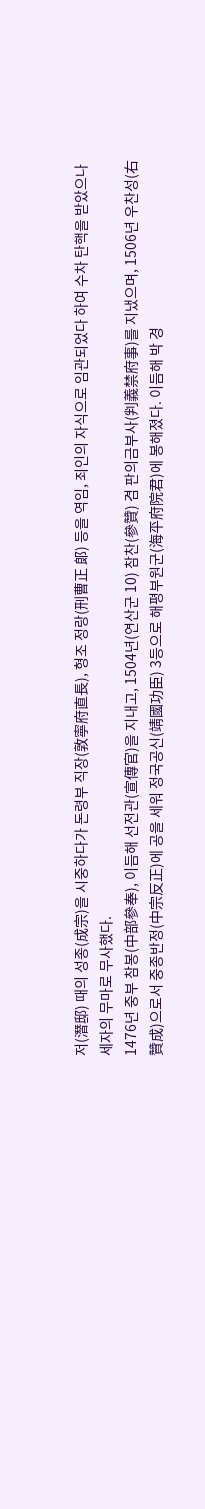저(潛邸) 때의 성종(成宗)을 시중하다가 돈령부 직장(敦寧府直長), 형조 정랑(刑曹正 郞) 등을 역임, 죄인의 자식으로 임관되었다 하여 수차 탄핵을 받았으나 세자의 무마로 무사했다.
1476년 중부 참봉(中部參奉), 이듬해 선전관(宣傳官)을 지내고, 1504년(연산군 10) 참찬(參贊) 겸 판의금부사(判義禁府事)를 지냈으며, 1506년 우찬성(右贊成)으로서 중종반정(中宗反正)에 공을 세워 정국공신(靖國功臣) 3등으로 해평부원군(海平府院君)에 봉해졌다. 이듬해 박 경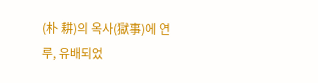(朴 耕)의 옥사(獄事)에 연루, 유배되었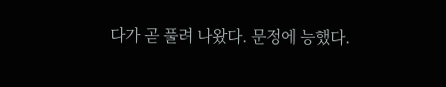다가 곧 풀려 나왔다. 문정에 능했다.